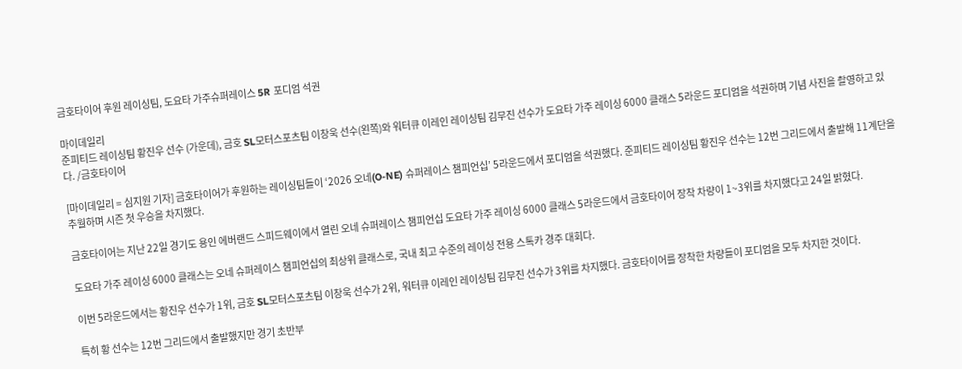금호타이어 후원 레이싱팀, 도요타 가주슈퍼레이스 5R 포디엄 석권

마이데일리
준피티드 레이싱팀 황진우 선수 (가운데), 금호 SL모터스포츠팀 이창욱 선수(왼쪽)와 워터큐 이레인 레이싱팀 김무진 선수가 도요타 가주 레이싱 6000 클래스 5라운드 포디엄을 석권하며 기념 사진을 촬영하고 있다. /금호타이어

[마이데일리 = 심지원 기자] 금호타이어가 후원하는 레이싱팀들이 ‘2026 오네(O-NE) 슈퍼레이스 챔피언십’ 5라운드에서 포디엄을 석권했다. 준피티드 레이싱팀 황진우 선수는 12번 그리드에서 출발해 11계단을 추월하며 시즌 첫 우승을 차지했다.

금호타이어는 지난 22일 경기도 용인 에버랜드 스피드웨이에서 열린 오네 슈퍼레이스 챔피언십 도요타 가주 레이싱 6000 클래스 5라운드에서 금호타이어 장착 차량이 1~3위를 차지했다고 24일 밝혔다.

도요타 가주 레이싱 6000 클래스는 오네 슈퍼레이스 챔피언십의 최상위 클래스로, 국내 최고 수준의 레이싱 전용 스톡카 경주 대회다.

이번 5라운드에서는 황진우 선수가 1위, 금호 SL모터스포츠팀 이창욱 선수가 2위, 워터큐 이레인 레이싱팀 김무진 선수가 3위를 차지했다. 금호타이어를 장착한 차량들이 포디엄을 모두 차지한 것이다.

특히 황 선수는 12번 그리드에서 출발했지만 경기 초반부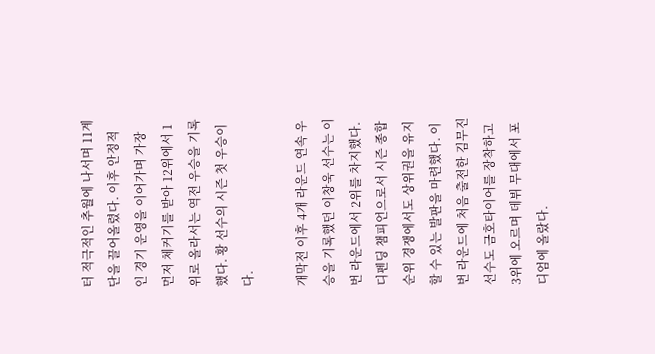터 적극적인 추월에 나서며 11계단을 끌어올렸다. 이후 안정적인 경기 운영을 이어가며 가장 먼저 체커기를 받아 12위에서 1위로 올라서는 역전 우승을 기록했다. 황 선수의 시즌 첫 우승이다.

개막전 이후 4개 라운드 연속 우승을 기록했던 이창욱 선수는 이번 라운드에서 2위를 차지했다. 디펜딩 챔피언으로서 시즌 종합 순위 경쟁에서도 상위권을 유지할 수 있는 발판을 마련했다. 이번 라운드에 처음 출전한 김무진 선수도 금호타이어를 장착하고 3위에 오르며 데뷔 무대에서 포디엄에 올랐다.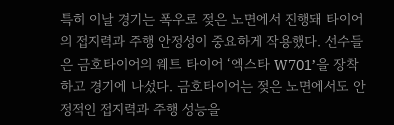특히 이날 경기는 폭우로 젖은 노면에서 진행돼 타이어의 접지력과 주행 안정성이 중요하게 작용했다. 선수들은 금호타이어의 웨트 타이어 ‘엑스타 W701’을 장착하고 경기에 나섰다. 금호타이어는 젖은 노면에서도 안정적인 접지력과 주행 성능을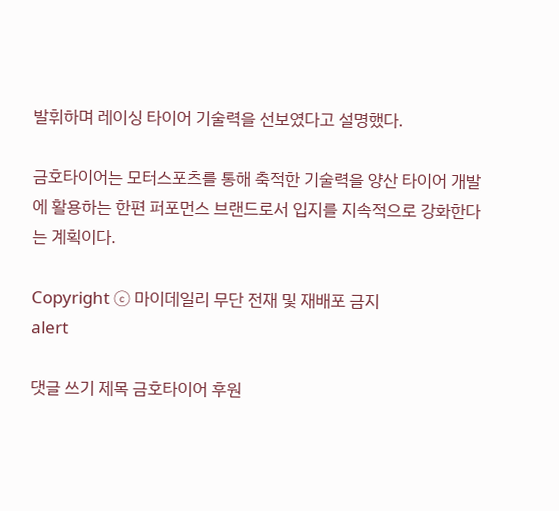발휘하며 레이싱 타이어 기술력을 선보였다고 설명했다.

금호타이어는 모터스포츠를 통해 축적한 기술력을 양산 타이어 개발에 활용하는 한편 퍼포먼스 브랜드로서 입지를 지속적으로 강화한다는 계획이다.

Copyright ⓒ 마이데일리 무단 전재 및 재배포 금지
alert

댓글 쓰기 제목 금호타이어 후원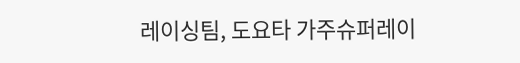레이싱팀, 도요타 가주슈퍼레이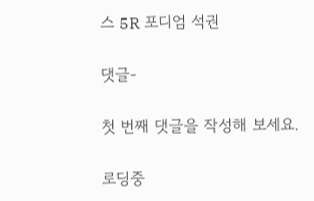스 5R 포디엄 석권

댓글-

첫 번째 댓글을 작성해 보세요.

로딩중